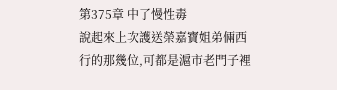第375章 中了慢性毒
說起來上次護送榮嘉寶姐弟倆西行的那幾位,可都是滬市老門子裡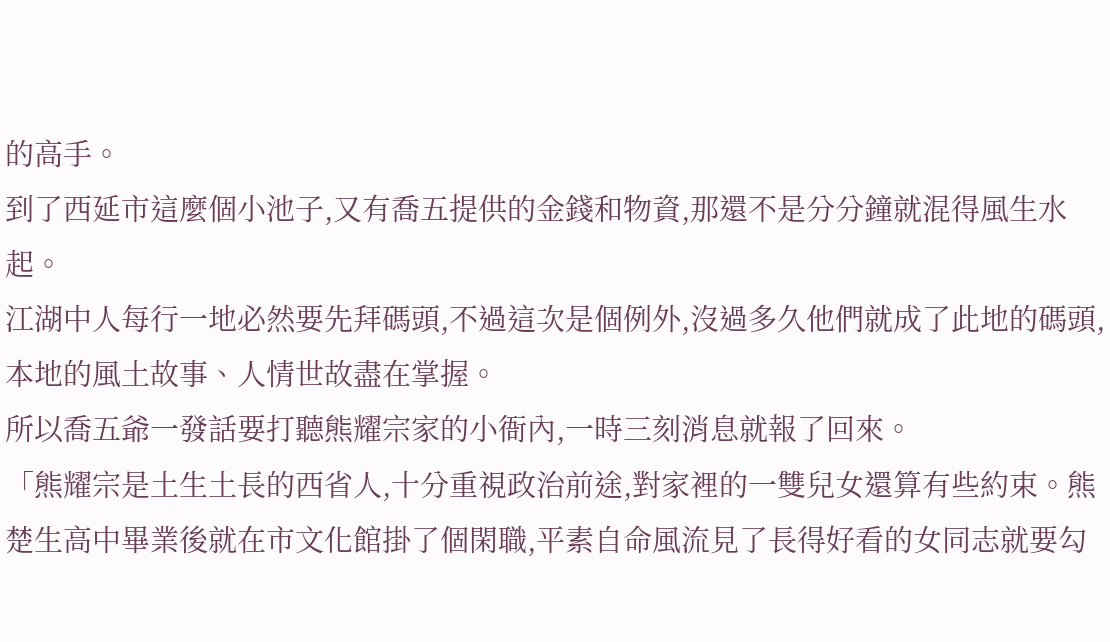的高手。
到了西延市這麼個小池子,又有喬五提供的金錢和物資,那還不是分分鐘就混得風生水起。
江湖中人每行一地必然要先拜碼頭,不過這次是個例外,沒過多久他們就成了此地的碼頭,本地的風土故事、人情世故盡在掌握。
所以喬五爺一發話要打聽熊耀宗家的小衙內,一時三刻消息就報了回來。
「熊耀宗是土生土長的西省人,十分重視政治前途,對家裡的一雙兒女還算有些約束。熊楚生高中畢業後就在市文化館掛了個閑職,平素自命風流見了長得好看的女同志就要勾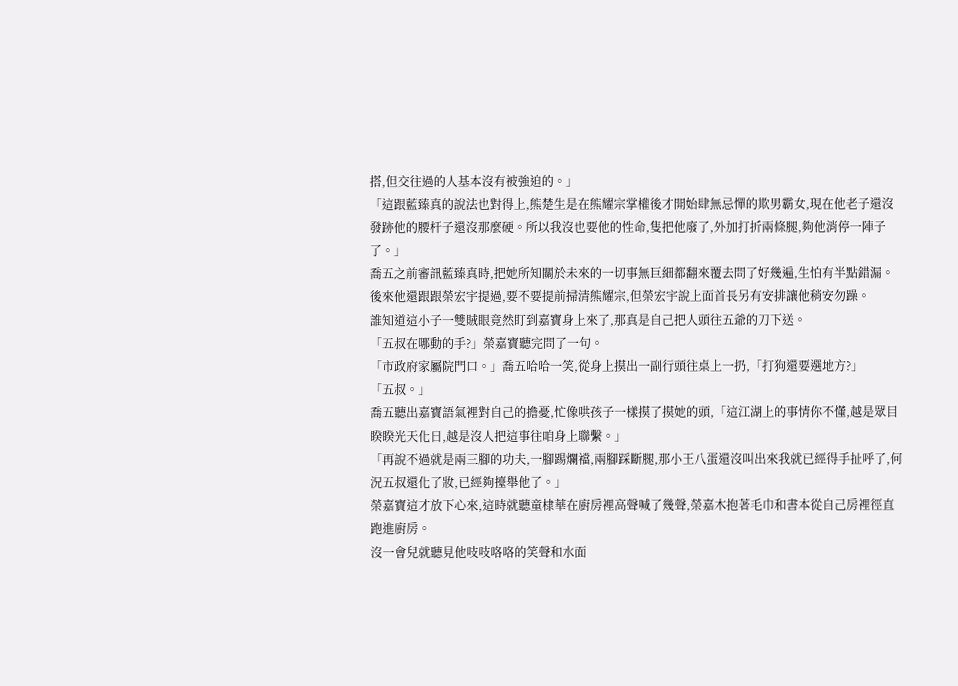搭,但交往過的人基本沒有被強迫的。」
「這跟藍臻真的說法也對得上,熊楚生是在熊耀宗掌權後才開始肆無忌憚的欺男霸女,現在他老子還沒發跡他的腰杆子還沒那麼硬。所以我沒也要他的性命,隻把他廢了,外加打折兩條腿,夠他消停一陣子了。」
喬五之前審訊藍臻真時,把她所知關於未來的一切事無巨細都翻來覆去問了好幾遍,生怕有半點錯漏。
後來他還跟跟榮宏宇提過,要不要提前掃清熊耀宗,但榮宏宇說上面首長另有安排讓他稍安勿躁。
誰知道這小子一雙賊眼竟然盯到嘉寶身上來了,那真是自己把人頭往五爺的刀下送。
「五叔在哪動的手?」榮嘉寶聽完問了一句。
「市政府家屬院門口。」喬五哈哈一笑,從身上摸出一副行頭往桌上一扔,「打狗還要選地方?」
「五叔。」
喬五聽出嘉寶語氣裡對自己的擔憂,忙像哄孩子一樣摸了摸她的頭,「這江湖上的事情你不懂,越是眾目睽睽光天化日,越是沒人把這事往咱身上聯繫。」
「再說不過就是兩三腳的功夫,一腳踢爛襠,兩腳踩斷腿,那小王八蛋還沒叫出來我就已經得手扯呼了,何況五叔還化了妝,已經夠擡舉他了。」
榮嘉寶這才放下心來,這時就聽童棣華在廚房裡高聲喊了幾聲,榮嘉木抱著毛巾和書本從自己房裡徑直跑進廚房。
沒一會兒就聽見他吱吱咯咯的笑聲和水面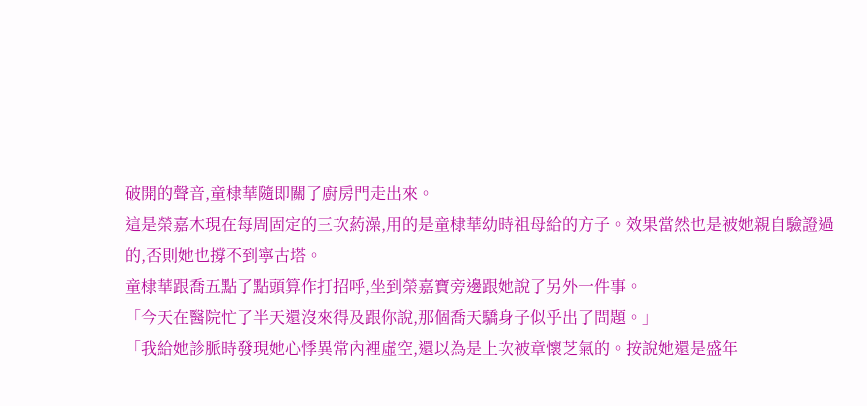破開的聲音,童棣華隨即關了廚房門走出來。
這是榮嘉木現在每周固定的三次葯澡,用的是童棣華幼時祖母給的方子。效果當然也是被她親自驗證過的,否則她也撐不到寧古塔。
童棣華跟喬五點了點頭算作打招呼,坐到榮嘉寶旁邊跟她說了另外一件事。
「今天在醫院忙了半天還沒來得及跟你說,那個喬天驕身子似乎出了問題。」
「我給她診脈時發現她心悸異常內裡虛空,還以為是上次被章懷芝氣的。按說她還是盛年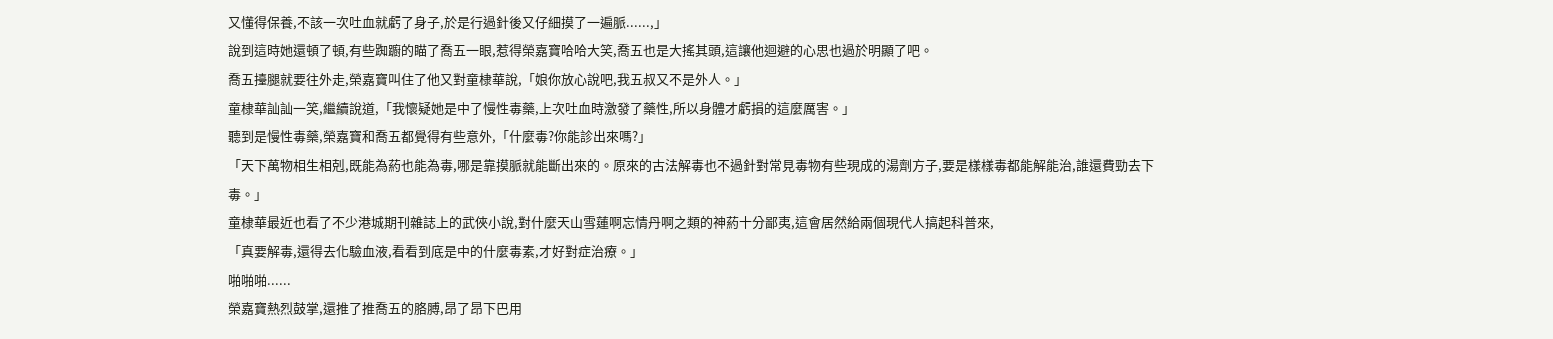又懂得保養,不該一次吐血就虧了身子,於是行過針後又仔細摸了一遍脈......,」
說到這時她還頓了頓,有些踟躕的瞄了喬五一眼,惹得榮嘉寶哈哈大笑,喬五也是大搖其頭,這讓他迴避的心思也過於明顯了吧。
喬五擡腿就要往外走,榮嘉寶叫住了他又對童棣華說,「娘你放心說吧,我五叔又不是外人。」
童棣華訕訕一笑,繼續說道,「我懷疑她是中了慢性毒藥,上次吐血時激發了藥性,所以身體才虧損的這麼厲害。」
聽到是慢性毒藥,榮嘉寶和喬五都覺得有些意外,「什麼毒?你能診出來嗎?」
「天下萬物相生相剋,既能為葯也能為毒,哪是靠摸脈就能斷出來的。原來的古法解毒也不過針對常見毒物有些現成的湯劑方子,要是樣樣毒都能解能治,誰還費勁去下毒。」
童棣華最近也看了不少港城期刊雜誌上的武俠小說,對什麼天山雪蓮啊忘情丹啊之類的神葯十分鄙夷,這會居然給兩個現代人搞起科普來,
「真要解毒,還得去化驗血液,看看到底是中的什麼毒素,才好對症治療。」
啪啪啪......
榮嘉寶熱烈鼓掌,還推了推喬五的胳膊,昂了昂下巴用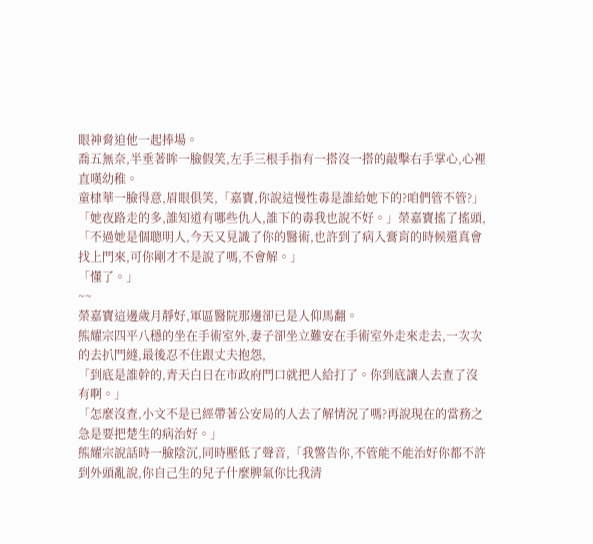眼神脅迫他一起捧場。
喬五無奈,半垂著眸一臉假笑,左手三根手指有一搭沒一搭的敲擊右手掌心,心裡直嘆幼稚。
童棣華一臉得意,眉眼俱笑,「嘉寶,你說這慢性毒是誰給她下的?咱們管不管?」
「她夜路走的多,誰知道有哪些仇人,誰下的毒我也說不好。」榮嘉寶搖了搖頭,
「不過她是個聰明人,今天又見識了你的醫術,也許到了病入膏肓的時候還真會找上門來,可你剛才不是說了嗎,不會解。」
「懂了。」
~~
榮嘉寶這邊歲月靜好,軍區醫院那邊卻已是人仰馬翻。
熊耀宗四平八穩的坐在手術室外,妻子卻坐立難安在手術室外走來走去,一次次的去扒門縫,最後忍不住跟丈夫抱怨,
「到底是誰幹的,青天白日在市政府門口就把人給打了。你到底讓人去查了沒有啊。」
「怎麼沒查,小文不是已經帶著公安局的人去了解情況了嗎?再說現在的當務之急是要把楚生的病治好。」
熊耀宗說話時一臉陰沉,同時壓低了聲音,「我警告你,不管能不能治好你都不許到外頭亂說,你自己生的兒子什麼脾氣你比我清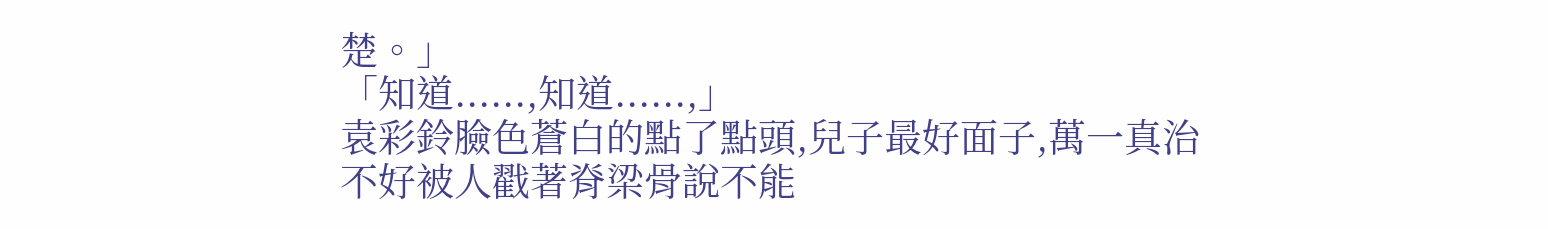楚。」
「知道......,知道......,」
袁彩鈴臉色蒼白的點了點頭,兒子最好面子,萬一真治不好被人戳著脊梁骨說不能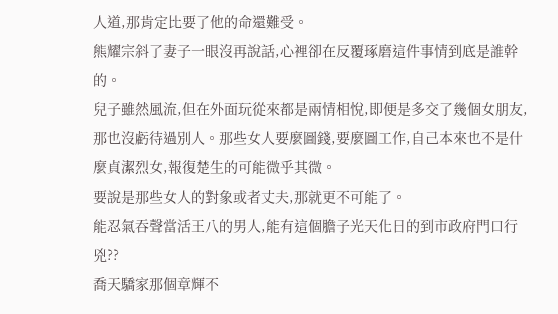人道,那肯定比要了他的命還難受。
熊耀宗斜了妻子一眼沒再說話,心裡卻在反覆琢磨這件事情到底是誰幹的。
兒子雖然風流,但在外面玩從來都是兩情相悅,即便是多交了幾個女朋友,那也沒虧待過別人。那些女人要麼圖錢,要麼圖工作,自己本來也不是什麼貞潔烈女,報復楚生的可能微乎其微。
要說是那些女人的對象或者丈夫,那就更不可能了。
能忍氣吞聲當活王八的男人,能有這個膽子光天化日的到市政府門口行兇??
喬天驕家那個章輝不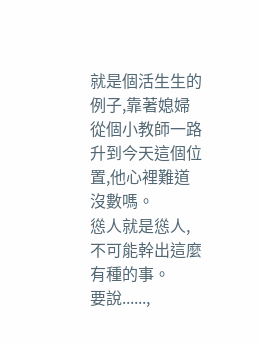就是個活生生的例子,靠著媳婦從個小教師一路升到今天這個位置,他心裡難道沒數嗎。
慫人就是慫人,不可能幹出這麼有種的事。
要說......,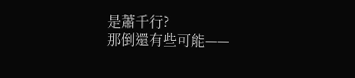是蕭千行?
那倒還有些可能——